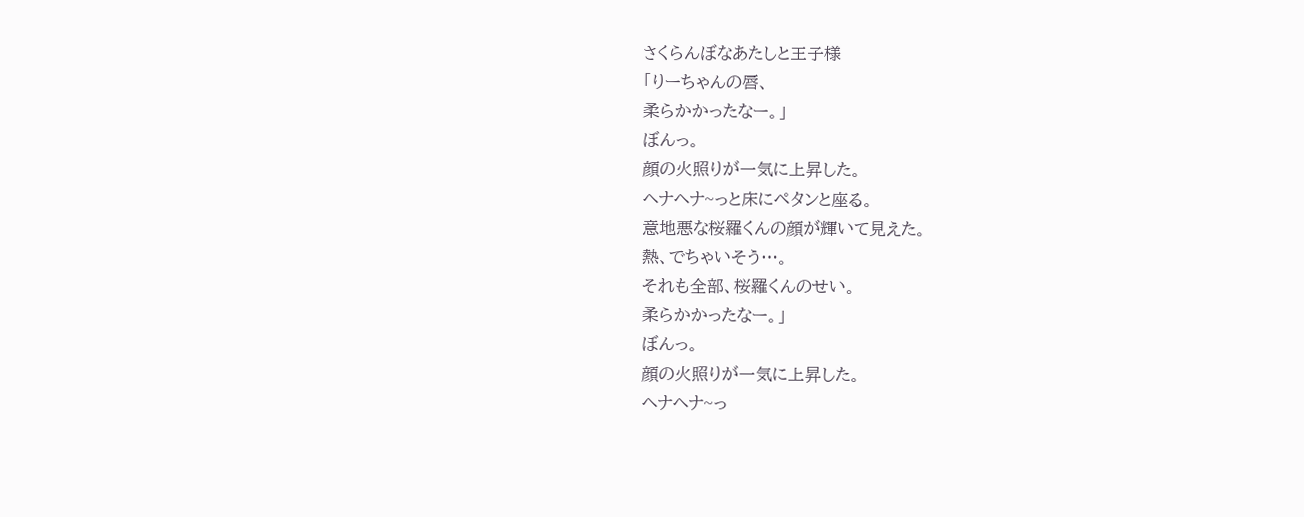さくらんぼなあたしと王子様
「りーちゃんの唇、
柔らかかったなー。」
ぼんっ。
顔の火照りが一気に上昇した。
ヘナヘナ~っと床にペタンと座る。
意地悪な桜羅くんの顔が輝いて見えた。
熱、でちゃいそう…。
それも全部、桜羅くんのせい。
柔らかかったなー。」
ぼんっ。
顔の火照りが一気に上昇した。
ヘナヘナ~っ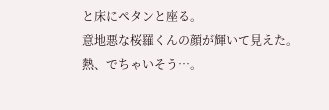と床にペタンと座る。
意地悪な桜羅くんの顔が輝いて見えた。
熱、でちゃいそう…。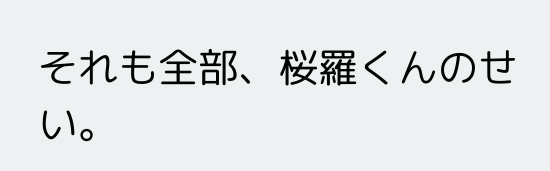それも全部、桜羅くんのせい。